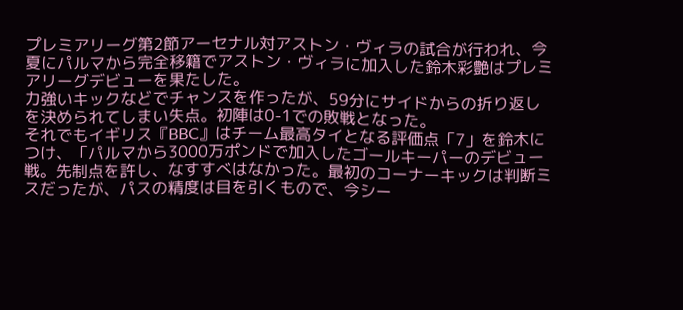プレミアリーグ第2節アーセナル対アストン・ヴィラの試合が行われ、今夏にパルマから完全移籍でアストン・ヴィラに加入した鈴木彩艶はプレミアリーグデビューを果たした。
力強いキックなどでチャンスを作ったが、59分にサイドからの折り返しを決められてしまい失点。初陣は0-1での敗戦となった。
それでもイギリス『BBC』はチーム最高タイとなる評価点「7」を鈴木につけ、「パルマから3000万ポンドで加入したゴールキーパーのデビュー戦。先制点を許し、なすすべはなかった。最初のコーナーキックは判断ミスだったが、パスの精度は目を引くもので、今シー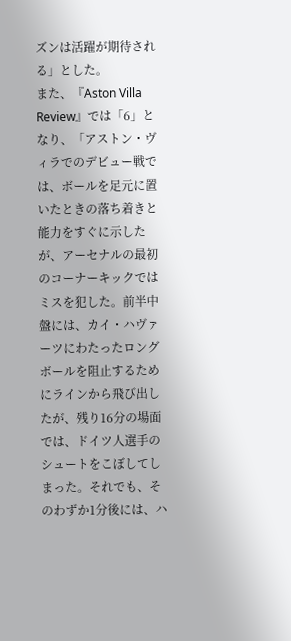ズンは活躍が期待される」とした。
また、『Aston Villa Review』では「6」となり、「アストン・ヴィラでのデビュー戦では、ボールを足元に置いたときの落ち着きと能力をすぐに示したが、アーセナルの最初のコーナーキックではミスを犯した。前半中盤には、カイ・ハヴァーツにわたったロングボールを阻止するためにラインから飛び出したが、残り16分の場面では、ドイツ人選手のシュートをこぼしてしまった。それでも、そのわずか1分後には、ハ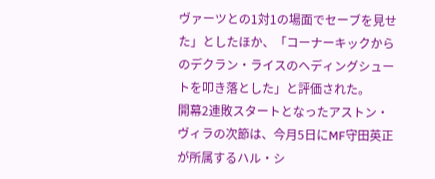ヴァーツとの1対1の場面でセーブを見せた」としたほか、「コーナーキックからのデクラン・ライスのヘディングシュートを叩き落とした」と評価された。
開幕2連敗スタートとなったアストン・ヴィラの次節は、今月5日にMF守田英正が所属するハル・シ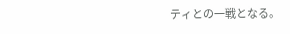ティとの一戦となる。